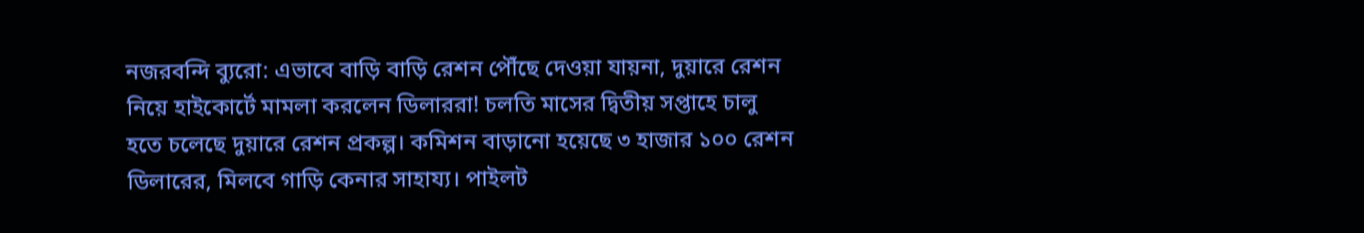নজরবন্দি ব্যুরো: এভাবে বাড়ি বাড়ি রেশন পৌঁছে দেওয়া যায়না, দুয়ারে রেশন নিয়ে হাইকোর্টে মামলা করলেন ডিলাররা! চলতি মাসের দ্বিতীয় সপ্তাহে চালু হতে চলেছে দুয়ারে রেশন প্রকল্প। কমিশন বাড়ানো হয়েছে ৩ হাজার ১০০ রেশন ডিলারের, মিলবে গাড়ি কেনার সাহায্য। পাইলট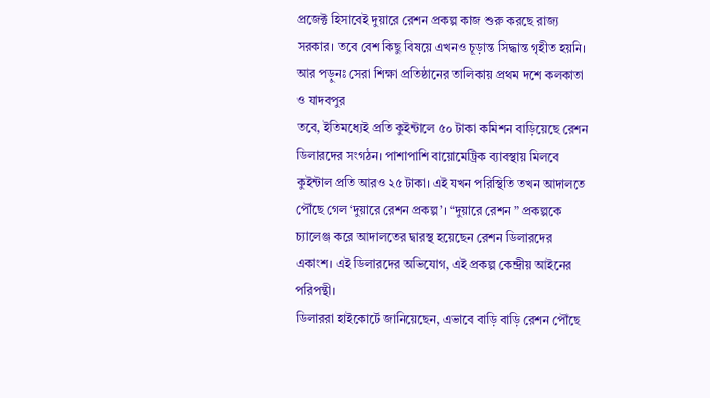প্রজেক্ট হিসাবেই দুয়ারে রেশন প্রকল্প কাজ শুরু করছে রাজ্য সরকার। তবে বেশ কিছু বিষয়ে এখনও চূড়ান্ত সিদ্ধান্ত গৃহীত হয়নি।
আর পড়ুনঃ সেরা শিক্ষা প্রতিষ্ঠানের তালিকায় প্রথম দশে কলকাতা ও যাদবপুর
তবে, ইতিমধ্যেই প্রতি কুইন্টালে ৫০ টাকা কমিশন বাড়িয়েছে রেশন ডিলারদের সংগঠন। পাশাপাশি বায়োমেট্রিক ব্যাবস্থায় মিলবে কুইন্টাল প্রতি আরও ২৫ টাকা। এই যখন পরিস্থিতি তখন আদালতে পৌঁছে গেল ‘দুয়ারে রেশন প্রকল্প’। “দুয়ারে রেশন ” প্রকল্পকে চ্যালেঞ্জ করে আদালতের দ্বারস্থ হয়েছেন রেশন ডিলারদের একাংশ। এই ডিলারদের অভিযোগ, এই প্রকল্প কেন্দ্রীয় আইনের পরিপন্থী।
ডিলাররা হাইকোর্টে জানিয়েছেন, এভাবে বাড়ি বাড়ি রেশন পৌঁছে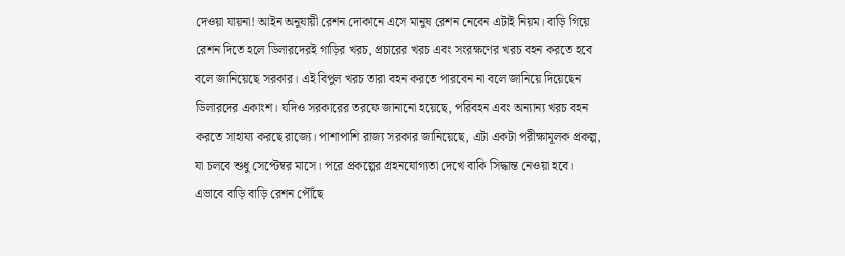দেওয়া যায়না! আইন অনুযায়ী রেশন দোকানে এসে মানুষ রেশন নেবেন এটাই নিয়ম। বাড়ি গিয়ে রেশন দিতে হলে ডিলারদেরই গাড়ির খরচ, প্রচারের খরচ এবং সংরক্ষণের খরচ বহন করতে হবে বলে জানিয়েছে সরকার। এই বিপুল খরচ তারা বহন করতে পারবেন না বলে জানিয়ে দিয়েছেন ডিলারদের একাংশ। যদিও সরকারের তরফে জানানো হয়েছে, পরিবহন এবং অন্যান্য খরচ বহন করতে সাহায্য করছে রাজ্যে। পাশাপাশি রাজ্য সরকার জানিয়েছে, এটা একটা পরীক্ষামূলক প্রকল্প, যা চলবে শুধু সেপ্টেম্বর মাসে। পরে প্রকল্পের গ্রহনযোগ্যতা দেখে বাকি সিদ্ধান্ত নেওয়া হবে।
এভাবে বাড়ি বাড়ি রেশন পৌঁছে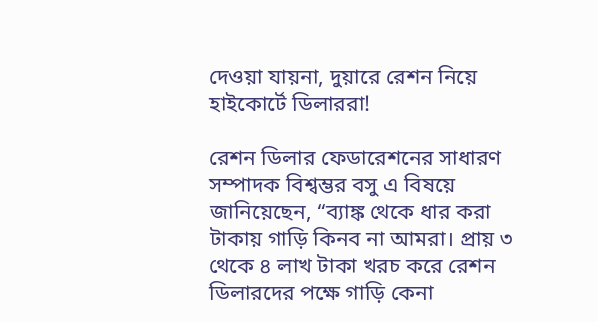দেওয়া যায়না, দুয়ারে রেশন নিয়ে হাইকোর্টে ডিলাররা!

রেশন ডিলার ফেডারেশনের সাধারণ সম্পাদক বিশ্বম্ভর বসু এ বিষয়ে জানিয়েছেন, “ব্যাঙ্ক থেকে ধার করা টাকায় গাড়ি কিনব না আমরা। প্রায় ৩ থেকে ৪ লাখ টাকা খরচ করে রেশন ডিলারদের পক্ষে গাড়ি কেনা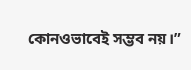কোনওভাবেই সম্ভব নয়।”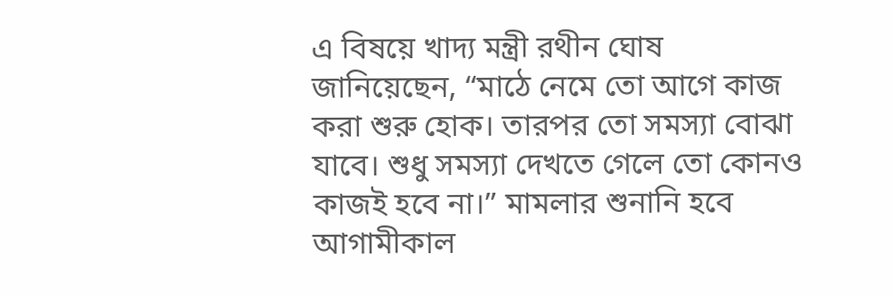এ বিষয়ে খাদ্য মন্ত্রী রথীন ঘোষ জানিয়েছেন, “মাঠে নেমে তো আগে কাজ করা শুরু হোক। তারপর তো সমস্যা বোঝা যাবে। শুধু সমস্যা দেখতে গেলে তো কোনও কাজই হবে না।” মামলার শুনানি হবে আগামীকাল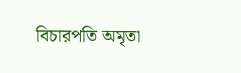বিচারপতি অমৃতা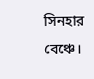সিনহার বেঞ্চে।